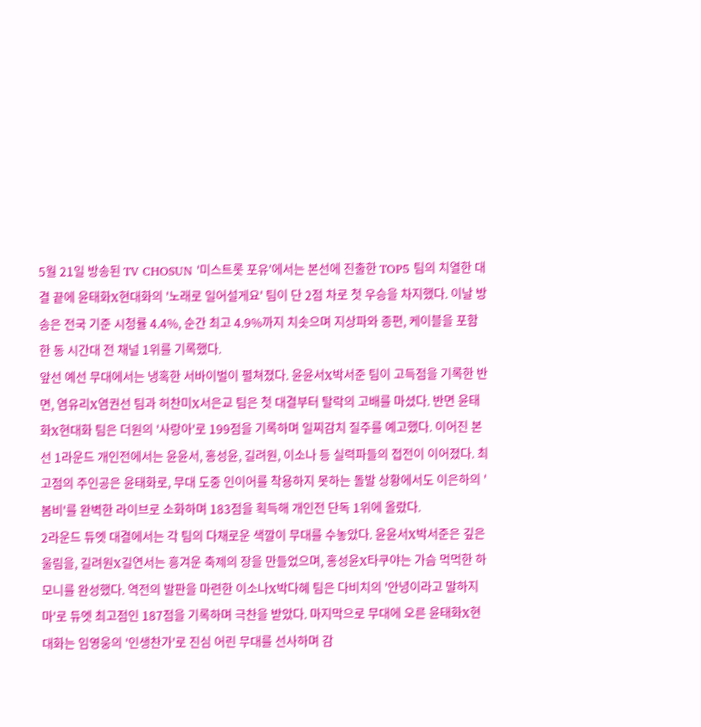5월 21일 방송된 TV CHOSUN '미스트롯 포유'에서는 본선에 진출한 TOP5 팀의 치열한 대결 끝에 윤태화X현대화의 '노래로 일어설게요' 팀이 단 2점 차로 첫 우승을 차지했다. 이날 방송은 전국 기준 시청률 4.4%, 순간 최고 4.9%까지 치솟으며 지상파와 종편, 케이블을 포함한 동 시간대 전 채널 1위를 기록했다.
앞선 예선 무대에서는 냉혹한 서바이벌이 펼쳐졌다. 윤윤서X박서준 팀이 고득점을 기록한 반면, 염유리X염권선 팀과 허찬미X서은교 팀은 첫 대결부터 탈락의 고배를 마셨다. 반면 윤태화X현대화 팀은 더원의 '사랑아'로 199점을 기록하며 일찌감치 질주를 예고했다. 이어진 본선 1라운드 개인전에서는 윤윤서, 홍성윤, 길려원, 이소나 등 실력파들의 접전이 이어졌다. 최고점의 주인공은 윤태화로, 무대 도중 인이어를 착용하지 못하는 돌발 상황에서도 이은하의 '봄비'를 완벽한 라이브로 소화하며 183점을 획득해 개인전 단독 1위에 올랐다.
2라운드 듀엣 대결에서는 각 팀의 다채로운 색깔이 무대를 수놓았다. 윤윤서X박서준은 깊은 울림을, 길려원X길연서는 흥겨운 축제의 장을 만들었으며, 홍성윤X타쿠야는 가슴 먹먹한 하모니를 완성했다. 역전의 발판을 마련한 이소나X박다혜 팀은 다비치의 '안녕이라고 말하지마'로 듀엣 최고점인 187점을 기록하며 극찬을 받았다. 마지막으로 무대에 오른 윤태화X현대화는 임영웅의 '인생찬가'로 진심 어린 무대를 선사하며 감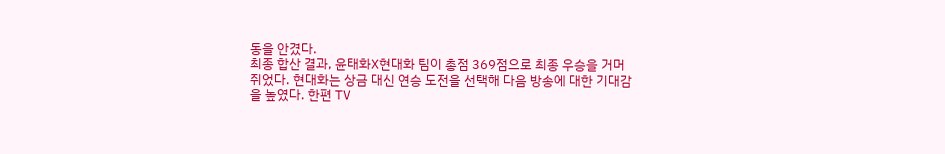동을 안겼다.
최종 합산 결과, 윤태화X현대화 팀이 총점 369점으로 최종 우승을 거머쥐었다. 현대화는 상금 대신 연승 도전을 선택해 다음 방송에 대한 기대감을 높였다. 한편 TV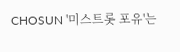CHOSUN '미스트롯 포유'는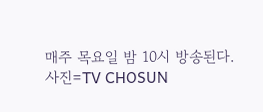매주 목요일 밤 10시 방송된다.
사진=TV CHOSUN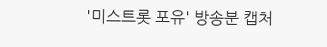'미스트롯 포유' 방송분 캡처